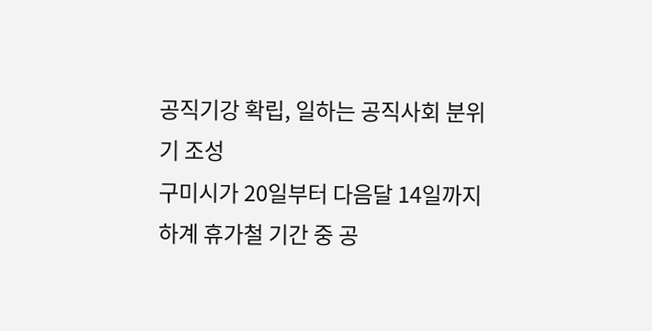공직기강 확립, 일하는 공직사회 분위기 조성
구미시가 20일부터 다음달 14일까지 하계 휴가철 기간 중 공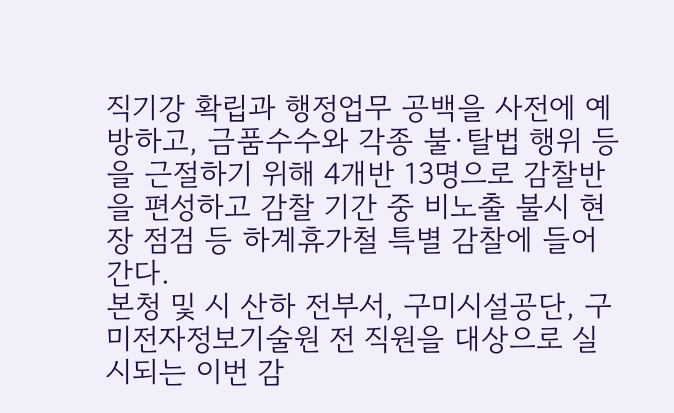직기강 확립과 행정업무 공백을 사전에 예방하고, 금품수수와 각종 불·탈법 행위 등을 근절하기 위해 4개반 13명으로 감찰반을 편성하고 감찰 기간 중 비노출 불시 현장 점검 등 하계휴가철 특별 감찰에 들어간다.
본청 및 시 산하 전부서, 구미시설공단, 구미전자정보기술원 전 직원을 대상으로 실시되는 이번 감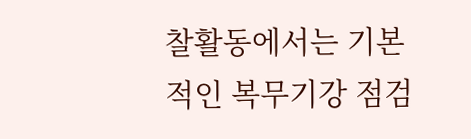찰활동에서는 기본적인 복무기강 점검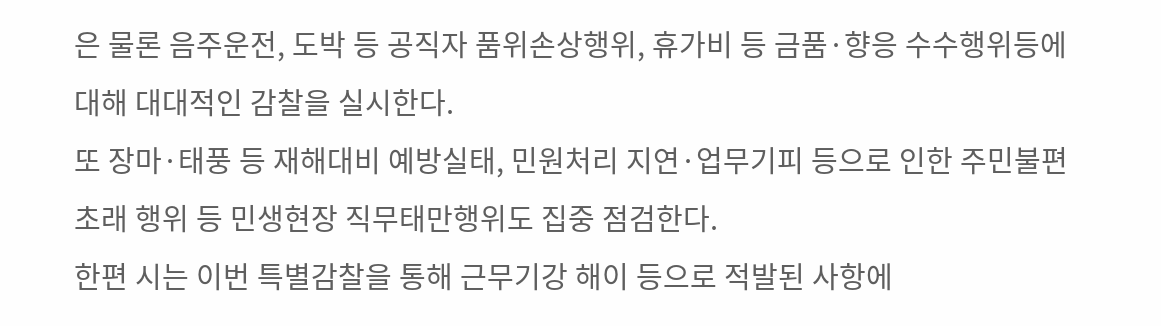은 물론 음주운전, 도박 등 공직자 품위손상행위, 휴가비 등 금품·향응 수수행위등에 대해 대대적인 감찰을 실시한다.
또 장마·태풍 등 재해대비 예방실태, 민원처리 지연·업무기피 등으로 인한 주민불편 초래 행위 등 민생현장 직무태만행위도 집중 점검한다.
한편 시는 이번 특별감찰을 통해 근무기강 해이 등으로 적발된 사항에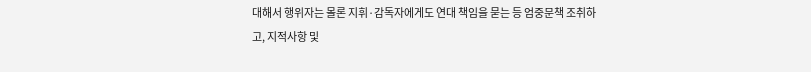대해서 행위자는 몰론 지휘·감독자에게도 연대 책임을 묻는 등 엄중문책 조취하고, 지적사항 및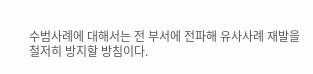수범사례에 대해서는 전 부서에 전파해 유사사례 재발을 철저히 방지할 방침이다.